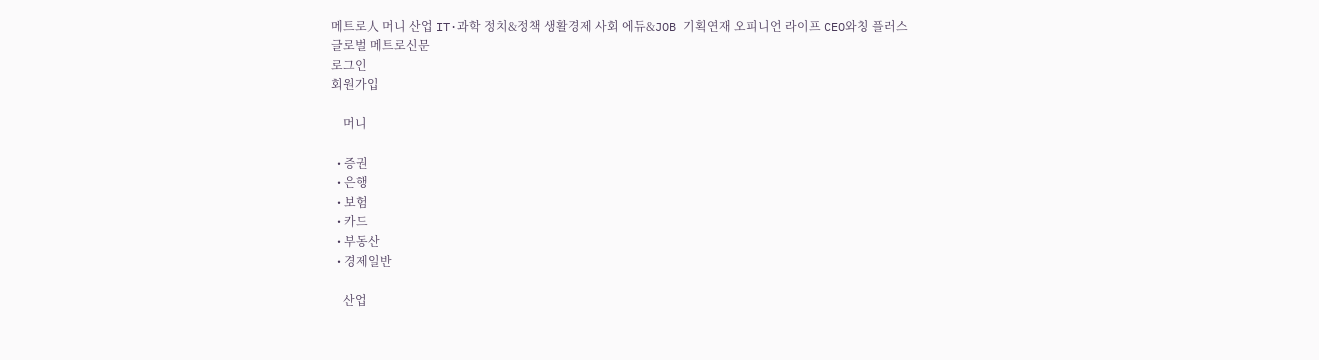메트로人 머니 산업 IT·과학 정치&정책 생활경제 사회 에듀&JOB 기획연재 오피니언 라이프 CEO와칭 플러스
글로벌 메트로신문
로그인
회원가입

    머니

  • 증권
  • 은행
  • 보험
  • 카드
  • 부동산
  • 경제일반

    산업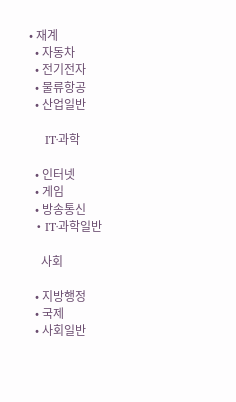• 재계
  • 자동차
  • 전기전자
  • 물류항공
  • 산업일반

    IT·과학

  • 인터넷
  • 게임
  • 방송통신
  • IT·과학일반

    사회

  • 지방행정
  • 국제
  • 사회일반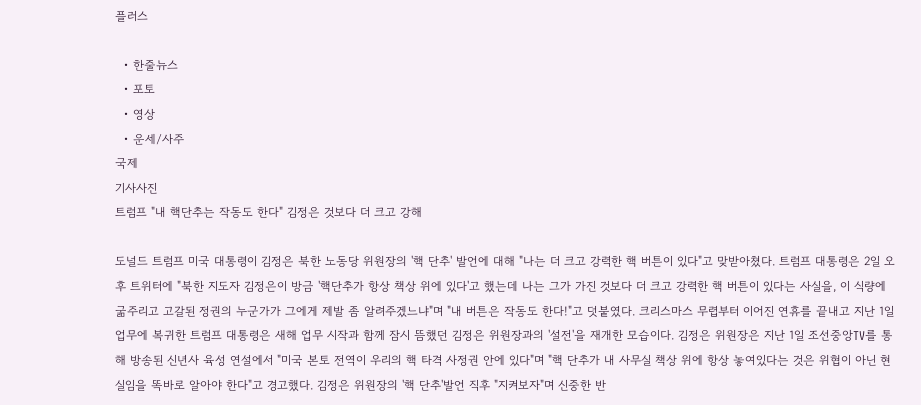플러스

  • 한줄뉴스
  • 포토
  • 영상
  • 운세/사주
국제
기사사진
트럼프 "내 핵단추는 작동도 한다" 김정은 것보다 더 크고 강해

도널드 트럼프 미국 대통령이 김정은 북한 노동당 위원장의 '핵 단추' 발언에 대해 "나는 더 크고 강력한 핵 버튼이 있다"고 맞받아쳤다. 트럼프 대통령은 2일 오후 트위터에 "북한 지도자 김정은이 방금 '핵단추가 항상 책상 위에 있다'고 했는데 나는 그가 가진 것보다 더 크고 강력한 핵 버튼이 있다는 사실을, 이 식량에 굶주리고 고갈된 정권의 누군가가 그에게 제발 좀 알려주겠느냐"며 "내 버튼은 작동도 한다!"고 덧붙였다. 크리스마스 무렵부터 이어진 연휴를 끝내고 지난 1일 업무에 복귀한 트럼프 대통령은 새해 업무 시작과 함께 잠시 뜸했던 김정은 위원장과의 '설전'을 재개한 모습이다. 김정은 위원장은 지난 1일 조선중앙TV를 통해 방송된 신년사 육성 연설에서 "미국 본토 전역이 우리의 핵 타격 사정권 안에 있다"며 "핵 단추가 내 사무실 책상 위에 항상 놓여있다는 것은 위협이 아닌 현실임을 똑바로 알아야 한다"고 경고했다. 김정은 위원장의 '핵 단추'발언 직후 "지켜보자"며 신중한 반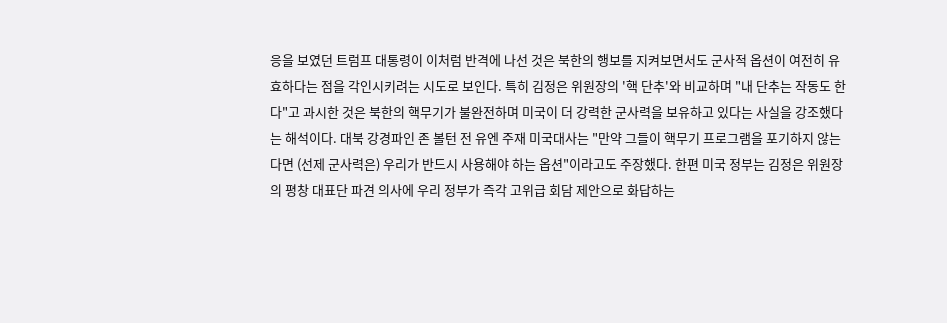응을 보였던 트럼프 대통령이 이처럼 반격에 나선 것은 북한의 행보를 지켜보면서도 군사적 옵션이 여전히 유효하다는 점을 각인시키려는 시도로 보인다. 특히 김정은 위원장의 '핵 단추'와 비교하며 "내 단추는 작동도 한다"고 과시한 것은 북한의 핵무기가 불완전하며 미국이 더 강력한 군사력을 보유하고 있다는 사실을 강조했다는 해석이다. 대북 강경파인 존 볼턴 전 유엔 주재 미국대사는 "만약 그들이 핵무기 프로그램을 포기하지 않는다면 (선제 군사력은) 우리가 반드시 사용해야 하는 옵션"이라고도 주장했다. 한편 미국 정부는 김정은 위원장의 평창 대표단 파견 의사에 우리 정부가 즉각 고위급 회담 제안으로 화답하는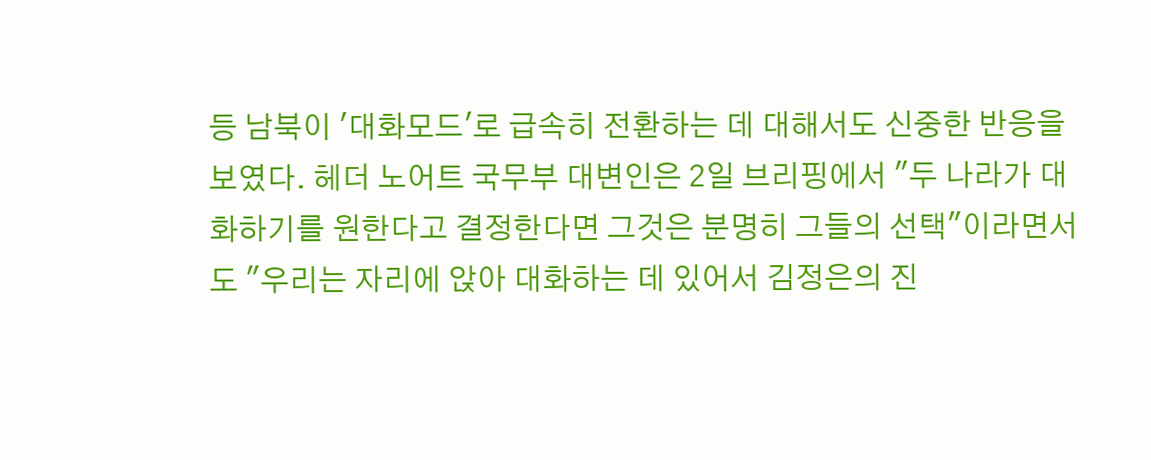등 남북이 '대화모드'로 급속히 전환하는 데 대해서도 신중한 반응을 보였다. 헤더 노어트 국무부 대변인은 2일 브리핑에서 "두 나라가 대화하기를 원한다고 결정한다면 그것은 분명히 그들의 선택"이라면서도 "우리는 자리에 앉아 대화하는 데 있어서 김정은의 진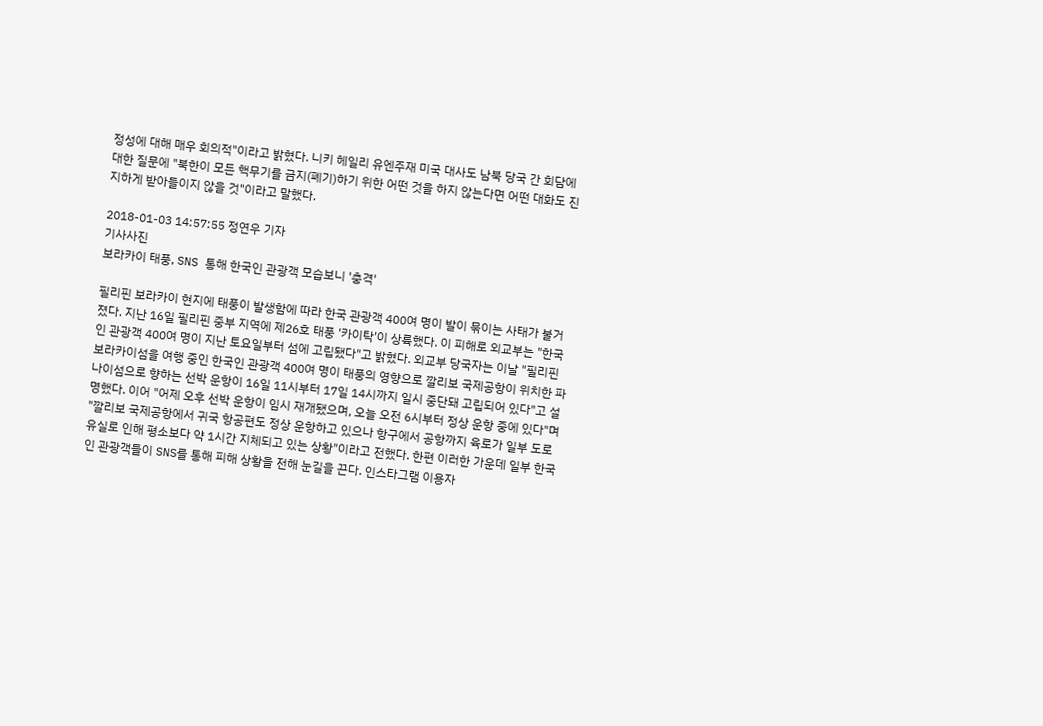정성에 대해 매우 회의적"이라고 밝혔다. 니키 헤일리 유엔주재 미국 대사도 남북 당국 간 회담에 대한 질문에 "북한이 모든 핵무기를 금지(폐기)하기 위한 어떤 것을 하지 않는다면 어떤 대화도 진지하게 받아들이지 않을 것"이라고 말했다.

2018-01-03 14:57:55 정연우 기자
기사사진
보라카이 태풍, SNS 통해 한국인 관광객 모습보니 '충격'

필리핀 보라카이 현지에 태풍이 발생함에 따라 한국 관광객 400여 명이 발이 묶이는 사태가 불거졌다. 지난 16일 필리핀 중부 지역에 제26호 태풍 '카이탁'이 상륙했다. 이 피해로 외교부는 "한국인 관광객 400여 명이 지난 토요일부터 섬에 고립됐다"고 밝혔다. 외교부 당국자는 이날 "필리핀 보라카이섬을 여행 중인 한국인 관광객 400여 명이 태풍의 영향으로 깔리보 국제공항이 위치한 파나이섬으로 향하는 선박 운항이 16일 11시부터 17일 14시까지 일시 중단돼 고립되어 있다"고 설명했다. 이어 "어제 오후 선박 운항이 임시 재개됐으며, 오늘 오전 6시부터 정상 운항 중에 있다"며 "깔리보 국제공항에서 귀국 항공편도 정상 운항하고 있으나 항구에서 공항까지 육로가 일부 도로 유실로 인해 평소보다 약 1시간 지체되고 있는 상황"이라고 전했다. 한편 이러한 가운데 일부 한국인 관광객들이 SNS를 통해 피해 상황을 전해 눈길을 끈다. 인스타그램 이용자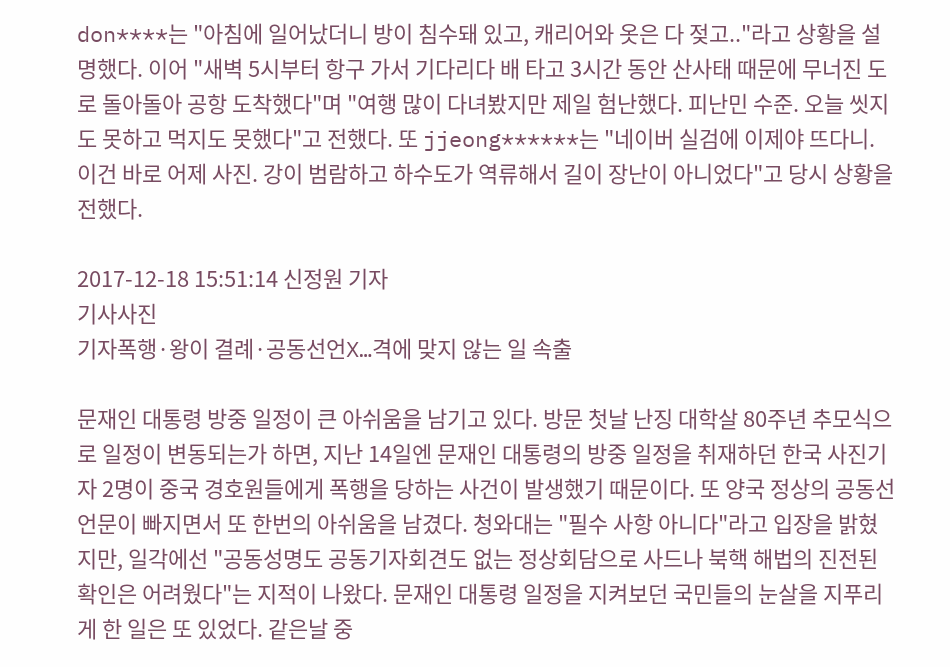don****는 "아침에 일어났더니 방이 침수돼 있고, 캐리어와 옷은 다 젖고.."라고 상황을 설명했다. 이어 "새벽 5시부터 항구 가서 기다리다 배 타고 3시간 동안 산사태 때문에 무너진 도로 돌아돌아 공항 도착했다"며 "여행 많이 다녀봤지만 제일 험난했다. 피난민 수준. 오늘 씻지도 못하고 먹지도 못했다"고 전했다. 또 jjeong******는 "네이버 실검에 이제야 뜨다니. 이건 바로 어제 사진. 강이 범람하고 하수도가 역류해서 길이 장난이 아니었다"고 당시 상황을 전했다.

2017-12-18 15:51:14 신정원 기자
기사사진
기자폭행·왕이 결례·공동선언X…격에 맞지 않는 일 속출

문재인 대통령 방중 일정이 큰 아쉬움을 남기고 있다. 방문 첫날 난징 대학살 80주년 추모식으로 일정이 변동되는가 하면, 지난 14일엔 문재인 대통령의 방중 일정을 취재하던 한국 사진기자 2명이 중국 경호원들에게 폭행을 당하는 사건이 발생했기 때문이다. 또 양국 정상의 공동선언문이 빠지면서 또 한번의 아쉬움을 남겼다. 청와대는 "필수 사항 아니다"라고 입장을 밝혔지만, 일각에선 "공동성명도 공동기자회견도 없는 정상회담으로 사드나 북핵 해법의 진전된 확인은 어려웠다"는 지적이 나왔다. 문재인 대통령 일정을 지켜보던 국민들의 눈살을 지푸리게 한 일은 또 있었다. 같은날 중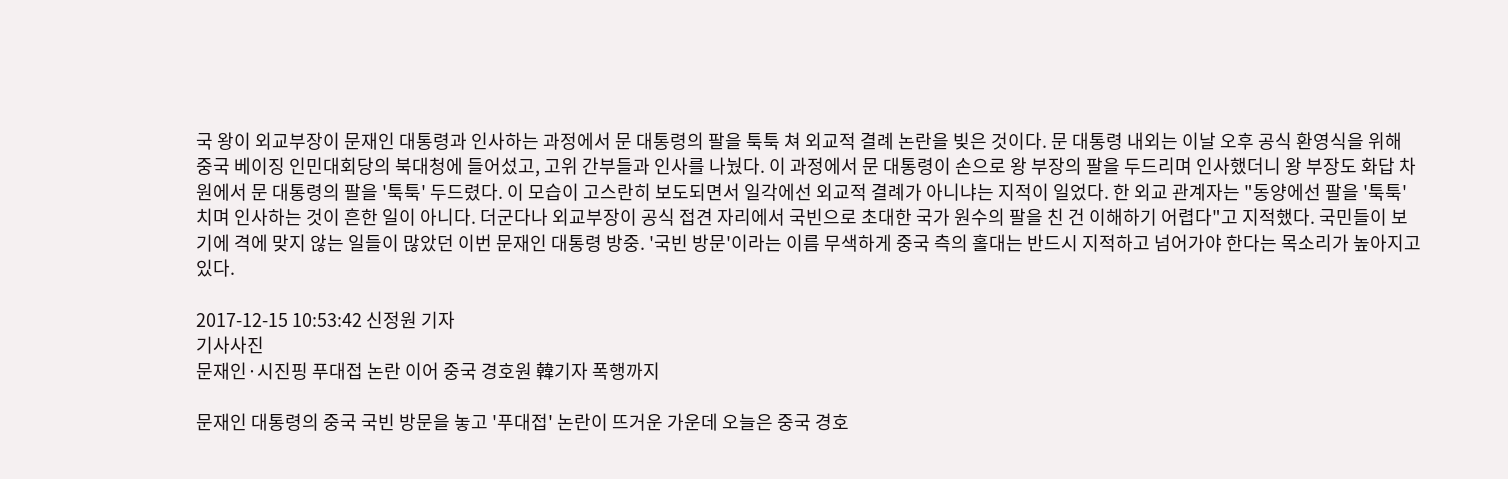국 왕이 외교부장이 문재인 대통령과 인사하는 과정에서 문 대통령의 팔을 툭툭 쳐 외교적 결례 논란을 빚은 것이다. 문 대통령 내외는 이날 오후 공식 환영식을 위해 중국 베이징 인민대회당의 북대청에 들어섰고, 고위 간부들과 인사를 나눴다. 이 과정에서 문 대통령이 손으로 왕 부장의 팔을 두드리며 인사했더니 왕 부장도 화답 차원에서 문 대통령의 팔을 '툭툭' 두드렸다. 이 모습이 고스란히 보도되면서 일각에선 외교적 결례가 아니냐는 지적이 일었다. 한 외교 관계자는 "동양에선 팔을 '툭툭'치며 인사하는 것이 흔한 일이 아니다. 더군다나 외교부장이 공식 접견 자리에서 국빈으로 초대한 국가 원수의 팔을 친 건 이해하기 어렵다"고 지적했다. 국민들이 보기에 격에 맞지 않는 일들이 많았던 이번 문재인 대통령 방중. '국빈 방문'이라는 이름 무색하게 중국 측의 홀대는 반드시 지적하고 넘어가야 한다는 목소리가 높아지고 있다.

2017-12-15 10:53:42 신정원 기자
기사사진
문재인·시진핑 푸대접 논란 이어 중국 경호원 韓기자 폭행까지

문재인 대통령의 중국 국빈 방문을 놓고 '푸대접' 논란이 뜨거운 가운데 오늘은 중국 경호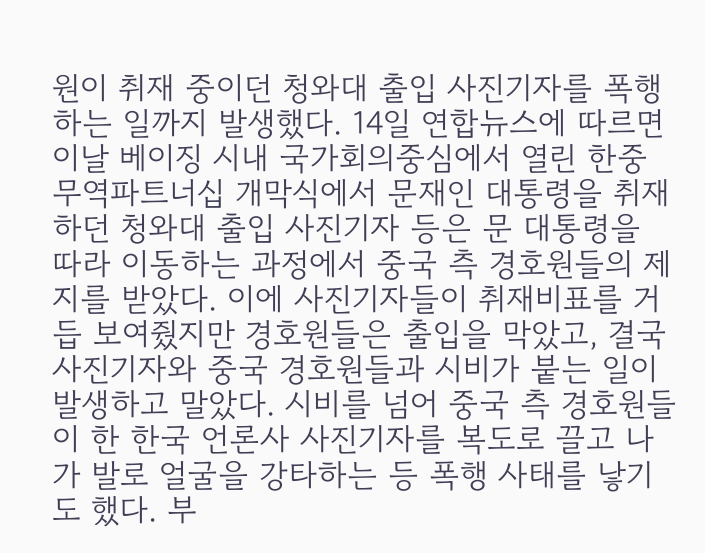원이 취재 중이던 청와대 출입 사진기자를 폭행하는 일까지 발생했다. 14일 연합뉴스에 따르면 이날 베이징 시내 국가회의중심에서 열린 한중 무역파트너십 개막식에서 문재인 대통령을 취재하던 청와대 출입 사진기자 등은 문 대통령을 따라 이동하는 과정에서 중국 측 경호원들의 제지를 받았다. 이에 사진기자들이 취재비표를 거듭 보여줬지만 경호원들은 출입을 막았고, 결국 사진기자와 중국 경호원들과 시비가 붙는 일이 발생하고 말았다. 시비를 넘어 중국 측 경호원들이 한 한국 언론사 사진기자를 복도로 끌고 나가 발로 얼굴을 강타하는 등 폭행 사태를 낳기도 했다. 부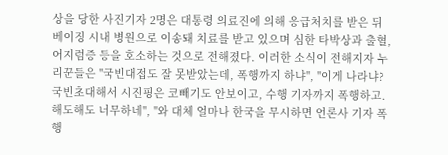상을 당한 사진기자 2명은 대통령 의료진에 의해 응급처치를 받은 뒤 베이징 시내 병원으로 이송돼 치료를 받고 있으며 심한 타박상과 출혈, 어지럼증 등을 호소하는 것으로 전해졌다. 이러한 소식이 전해지자 누리꾼들은 "국빈대접도 잘 못받았는데, 폭행까지 하냐", "이게 나라냐? 국빈초대해서 시진핑은 코빼기도 안보이고, 수행 기자까지 폭행하고. 해도해도 너무하네", "와 대체 얼마나 한국을 무시하면 언론사 기자 폭행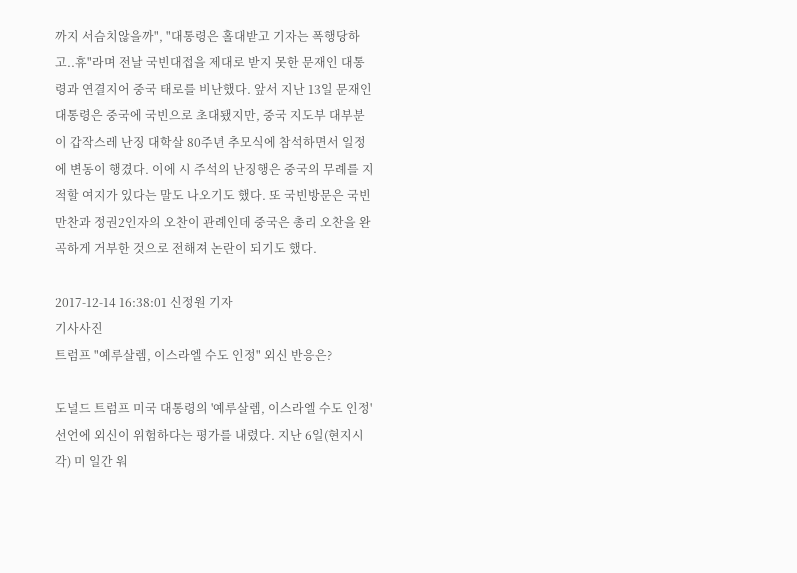까지 서슴치않을까", "대통령은 홀대받고 기자는 폭행당하고..휴"라며 전날 국빈대접을 제대로 받지 못한 문재인 대통령과 연결지어 중국 태로를 비난했다. 앞서 지난 13일 문재인 대통령은 중국에 국빈으로 초대됐지만, 중국 지도부 대부분이 갑작스레 난징 대학살 80주년 추모식에 참석하면서 일정에 변동이 행겼다. 이에 시 주석의 난징행은 중국의 무례를 지적할 여지가 있다는 말도 나오기도 했다. 또 국빈방문은 국빈만찬과 정권2인자의 오찬이 관례인데 중국은 총리 오찬을 완곡하게 거부한 것으로 전해져 논란이 되기도 했다.

2017-12-14 16:38:01 신정원 기자
기사사진
트럼프 "예루살렘, 이스라엘 수도 인정" 외신 반응은?

도널드 트럼프 미국 대통령의 '예루살렘, 이스라엘 수도 인정' 선언에 외신이 위험하다는 평가를 내렸다. 지난 6일(현지시각) 미 일간 워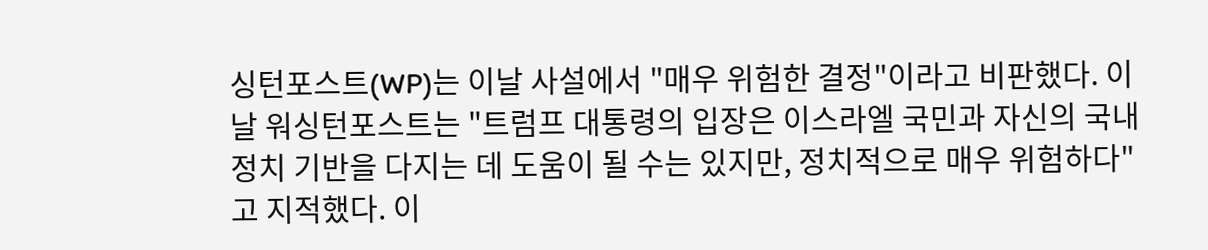싱턴포스트(WP)는 이날 사설에서 "매우 위험한 결정"이라고 비판했다. 이날 워싱턴포스트는 "트럼프 대통령의 입장은 이스라엘 국민과 자신의 국내 정치 기반을 다지는 데 도움이 될 수는 있지만, 정치적으로 매우 위험하다"고 지적했다. 이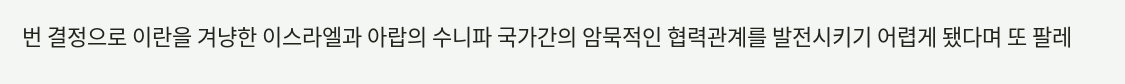번 결정으로 이란을 겨냥한 이스라엘과 아랍의 수니파 국가간의 암묵적인 협력관계를 발전시키기 어렵게 됐다며 또 팔레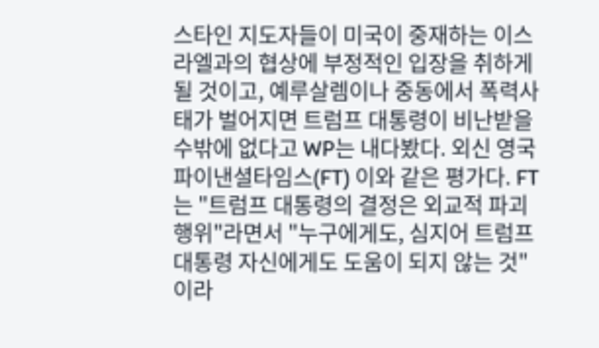스타인 지도자들이 미국이 중재하는 이스라엘과의 협상에 부정적인 입장을 취하게 될 것이고, 예루살렘이나 중동에서 폭력사태가 벌어지면 트럼프 대통령이 비난받을 수밖에 없다고 WP는 내다봤다. 외신 영국 파이낸셜타임스(FT) 이와 같은 평가다. FT는 "트럼프 대통령의 결정은 외교적 파괴행위"라면서 "누구에게도, 심지어 트럼프 대통령 자신에게도 도움이 되지 않는 것"이라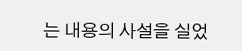는 내용의 사설을 실었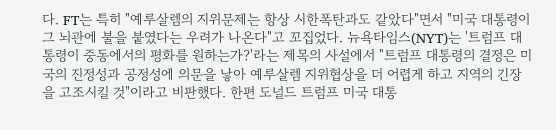다. FT는 특히 "예루살렘의 지위문제는 항상 시한폭탄과도 같았다"면서 "미국 대통령이 그 뇌관에 불을 붙였다는 우려가 나온다"고 꼬집었다. 뉴욕타임스(NYT)는 '트럼프 대통령이 중동에서의 평화를 원하는가?'라는 제목의 사설에서 "트럼프 대통령의 결정은 미국의 진정성과 공정성에 의문을 낳아 예루살렘 지위협상을 더 어렵게 하고 지역의 긴장을 고조시킬 것"이라고 비판했다. 한편 도널드 트럼프 미국 대통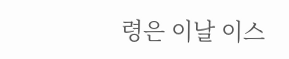령은 이날 이스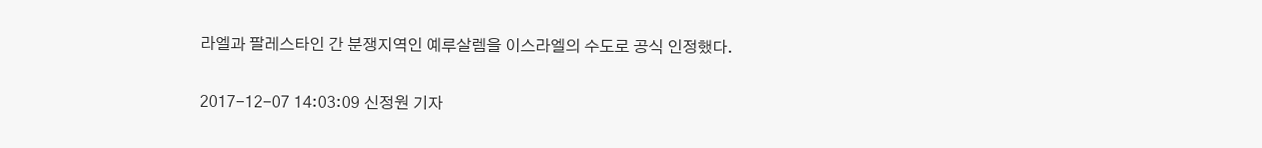라엘과 팔레스타인 간 분쟁지역인 예루살렘을 이스라엘의 수도로 공식 인정했다.

2017-12-07 14:03:09 신정원 기자